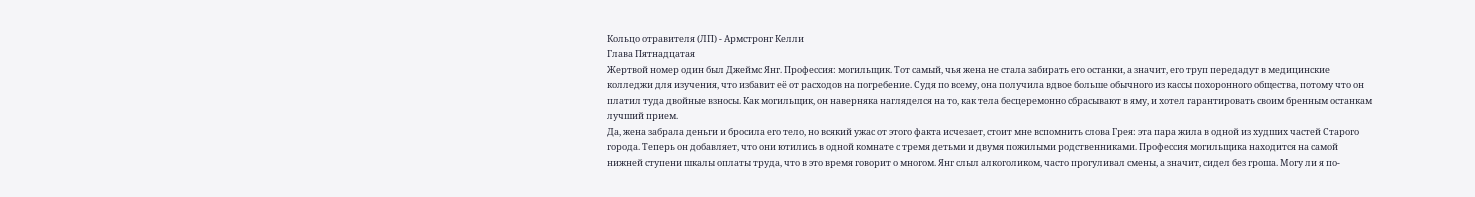Кольцо отравителя (ЛП) - Армстронг Келли
Глава Пятнадцатая
Жертвой номер один был Джеймс Янг. Профессия: могильщик. Тот самый, чья жена не стала забирать его останки, а значит, его труп передадут в медицинские колледжи для изучения, что избавит её от расходов на погребение. Судя по всему, она получила вдвое больше обычного из кассы похоронного общества, потому что он платил туда двойные взносы. Как могильщик, он наверняка нагляделся на то, как тела бесцеремонно сбрасывают в яму, и хотел гарантировать своим бренным останкам лучший прием.
Да, жена забрала деньги и бросила его тело, но всякий ужас от этого факта исчезает, стоит мне вспомнить слова Грея: эта пара жила в одной из худших частей Старого города. Теперь он добавляет, что они ютились в одной комнате с тремя детьми и двумя пожилыми родственниками. Профессия могильщика находится на самой нижней ступени шкалы оплаты труда, что в это время говорит о многом. Янг слыл алкоголиком, часто прогуливал смены, а значит, сидел без гроша. Могу ли я по-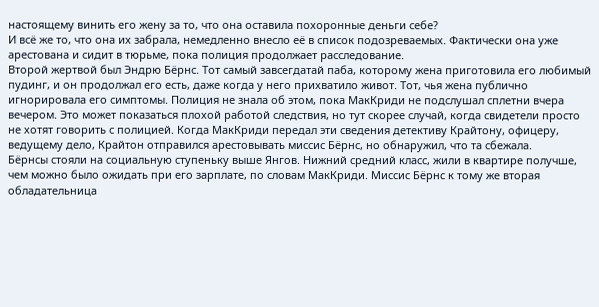настоящему винить его жену за то, что она оставила похоронные деньги себе?
И всё же то, что она их забрала, немедленно внесло её в список подозреваемых. Фактически она уже арестована и сидит в тюрьме, пока полиция продолжает расследование.
Второй жертвой был Эндрю Бёрнс. Тот самый завсегдатай паба, которому жена приготовила его любимый пудинг, и он продолжал его есть, даже когда у него прихватило живот. Тот, чья жена публично игнорировала его симптомы. Полиция не знала об этом, пока МакКриди не подслушал сплетни вчера вечером. Это может показаться плохой работой следствия, но тут скорее случай, когда свидетели просто не хотят говорить с полицией. Когда МакКриди передал эти сведения детективу Крайтону, офицеру, ведущему дело, Крайтон отправился арестовывать миссис Бёрнс, но обнаружил, что та сбежала.
Бёрнсы стояли на социальную ступеньку выше Янгов. Нижний средний класс, жили в квартире получше, чем можно было ожидать при его зарплате, по словам МакКриди. Миссис Бёрнс к тому же вторая обладательница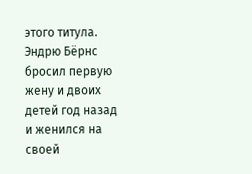этого титула. Эндрю Бёрнс бросил первую жену и двоих детей год назад и женился на своей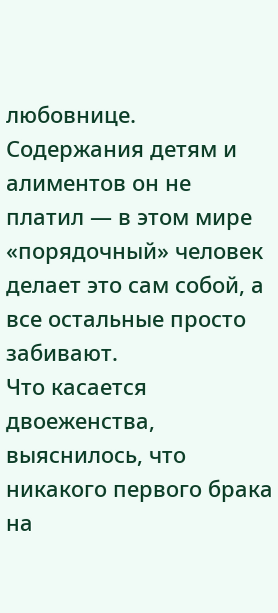любовнице. Содержания детям и алиментов он не платил — в этом мире «порядочный» человек делает это сам собой, а все остальные просто забивают.
Что касается двоеженства, выяснилось, что никакого первого брака на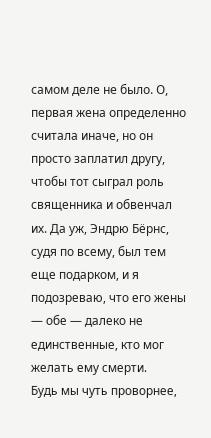самом деле не было. О, первая жена определенно считала иначе, но он просто заплатил другу, чтобы тот сыграл роль священника и обвенчал их. Да уж, Эндрю Бёрнс, судя по всему, был тем еще подарком, и я подозреваю, что его жены — обе — далеко не единственные, кто мог желать ему смерти.
Будь мы чуть проворнее,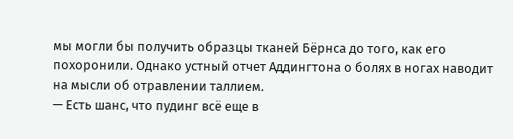мы могли бы получить образцы тканей Бёрнса до того, как его похоронили. Однако устный отчет Аддингтона о болях в ногах наводит на мысли об отравлении таллием.
— Есть шанс, что пудинг всё еще в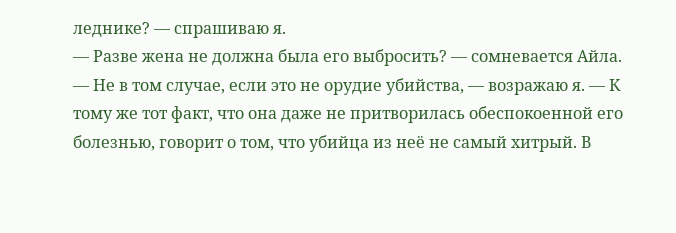леднике? — спрашиваю я.
— Разве жена не должна была его выбросить? — сомневается Айла.
— Не в том случае, если это не орудие убийства, — возражаю я. — К тому же тот факт, что она даже не притворилась обеспокоенной его болезнью, говорит о том, что убийца из неё не самый хитрый. В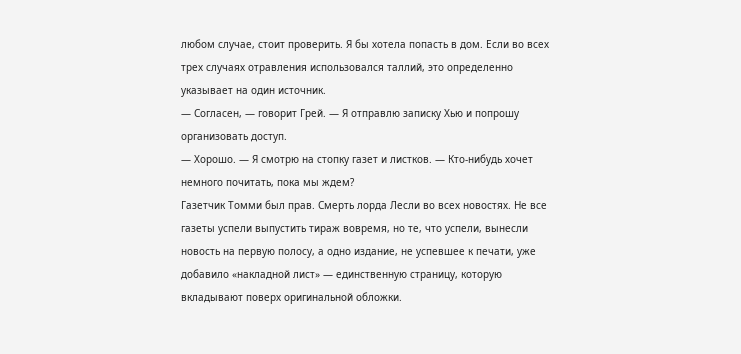любом случае, стоит проверить. Я бы хотела попасть в дом. Если во всех трех случаях отравления использовался таллий, это определенно указывает на один источник.
— Согласен, — говорит Грей. — Я отправлю записку Хью и попрошу организовать доступ.
— Хорошо. — Я смотрю на стопку газет и листков. — Кто-нибудь хочет немного почитать, пока мы ждем?
Газетчик Томми был прав. Смерть лорда Лесли во всех новостях. Не все газеты успели выпустить тираж вовремя, но те, что успели, вынесли новость на первую полосу, а одно издание, не успевшее к печати, уже добавило «накладной лист» — единственную страницу, которую вкладывают поверх оригинальной обложки.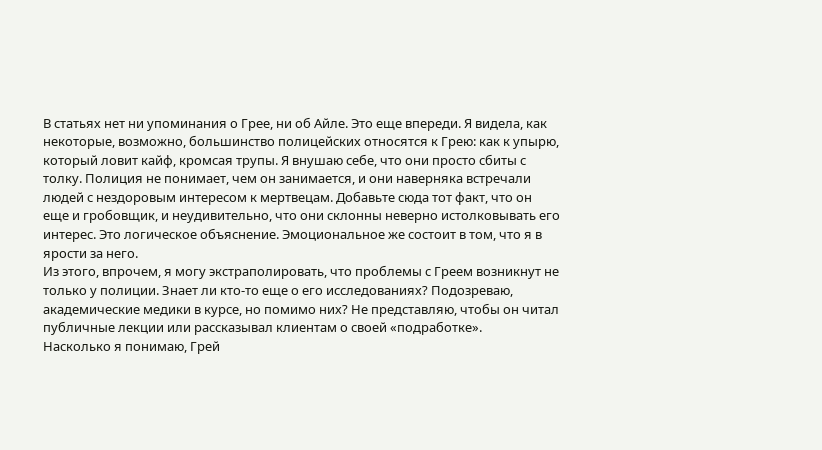В статьях нет ни упоминания о Грее, ни об Айле. Это еще впереди. Я видела, как некоторые, возможно, большинство полицейских относятся к Грею: как к упырю, который ловит кайф, кромсая трупы. Я внушаю себе, что они просто сбиты с толку. Полиция не понимает, чем он занимается, и они наверняка встречали людей с нездоровым интересом к мертвецам. Добавьте сюда тот факт, что он еще и гробовщик, и неудивительно, что они склонны неверно истолковывать его интерес. Это логическое объяснение. Эмоциональное же состоит в том, что я в ярости за него.
Из этого, впрочем, я могу экстраполировать, что проблемы с Греем возникнут не только у полиции. Знает ли кто-то еще о его исследованиях? Подозреваю, академические медики в курсе, но помимо них? Не представляю, чтобы он читал публичные лекции или рассказывал клиентам о своей «подработке».
Насколько я понимаю, Грей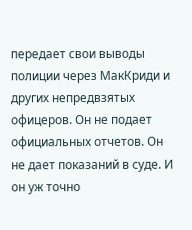передает свои выводы полиции через МакКриди и других непредвзятых офицеров. Он не подает официальных отчетов. Он не дает показаний в суде. И он уж точно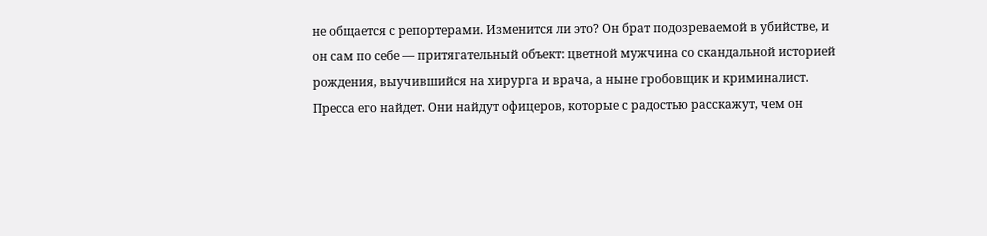не общается с репортерами. Изменится ли это? Он брат подозреваемой в убийстве, и он сам по себе — притягательный объект: цветной мужчина со скандальной историей рождения, выучившийся на хирурга и врача, а ныне гробовщик и криминалист.
Пресса его найдет. Они найдут офицеров, которые с радостью расскажут, чем он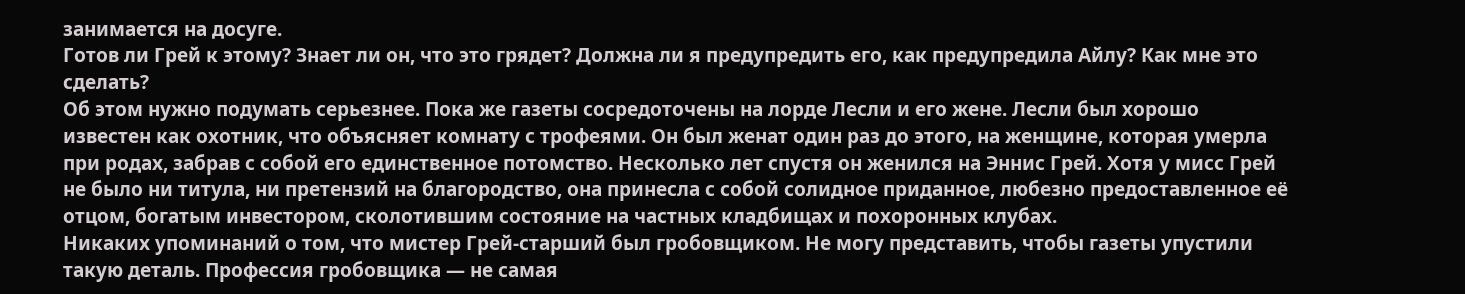занимается на досуге.
Готов ли Грей к этому? Знает ли он, что это грядет? Должна ли я предупредить его, как предупредила Айлу? Как мне это сделать?
Об этом нужно подумать серьезнее. Пока же газеты сосредоточены на лорде Лесли и его жене. Лесли был хорошо известен как охотник, что объясняет комнату с трофеями. Он был женат один раз до этого, на женщине, которая умерла при родах, забрав с собой его единственное потомство. Несколько лет спустя он женился на Эннис Грей. Хотя у мисс Грей не было ни титула, ни претензий на благородство, она принесла с собой солидное приданное, любезно предоставленное её отцом, богатым инвестором, сколотившим состояние на частных кладбищах и похоронных клубах.
Никаких упоминаний о том, что мистер Грей-старший был гробовщиком. Не могу представить, чтобы газеты упустили такую деталь. Профессия гробовщика — не самая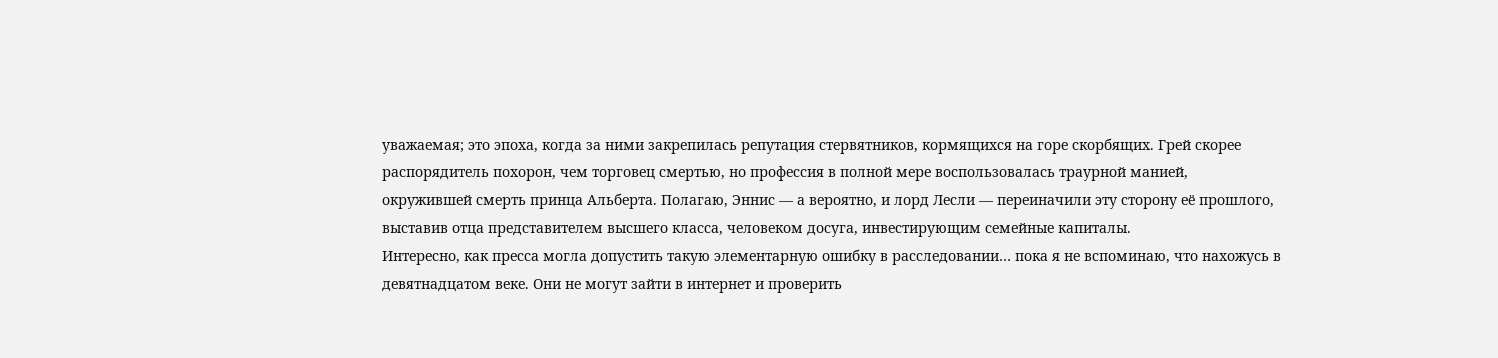уважаемая; это эпоха, когда за ними закрепилась репутация стервятников, кормящихся на горе скорбящих. Грей скорее распорядитель похорон, чем торговец смертью, но профессия в полной мере воспользовалась траурной манией, окружившей смерть принца Альберта. Полагаю, Эннис — а вероятно, и лорд Лесли — переиначили эту сторону её прошлого, выставив отца представителем высшего класса, человеком досуга, инвестирующим семейные капиталы.
Интересно, как пресса могла допустить такую элементарную ошибку в расследовании… пока я не вспоминаю, что нахожусь в девятнадцатом веке. Они не могут зайти в интернет и проверить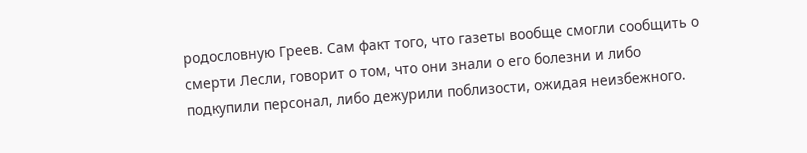родословную Греев. Сам факт того, что газеты вообще смогли сообщить о смерти Лесли, говорит о том, что они знали о его болезни и либо подкупили персонал, либо дежурили поблизости, ожидая неизбежного.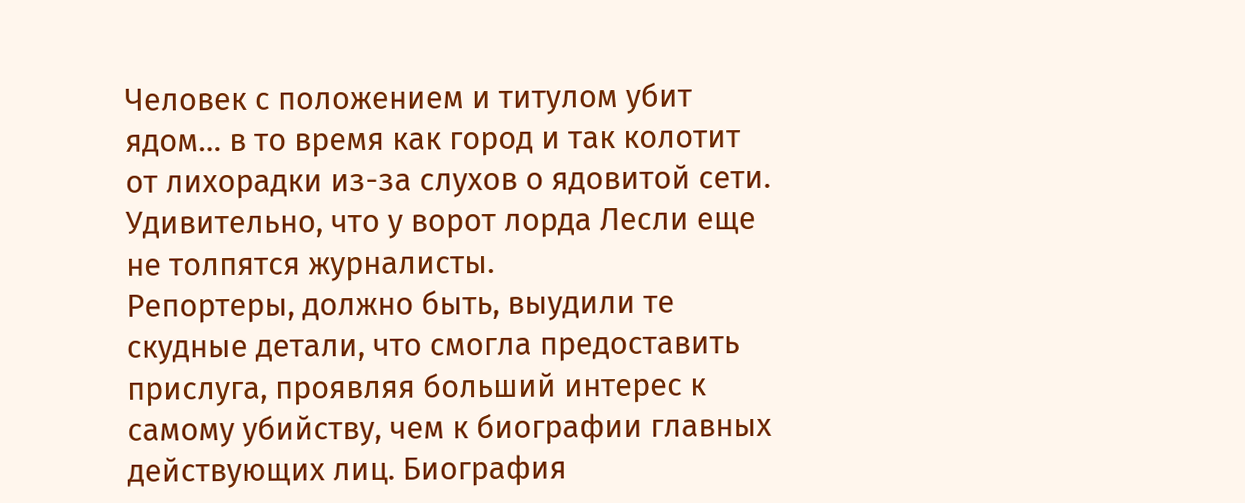Человек с положением и титулом убит ядом… в то время как город и так колотит от лихорадки из-за слухов о ядовитой сети. Удивительно, что у ворот лорда Лесли еще не толпятся журналисты.
Репортеры, должно быть, выудили те скудные детали, что смогла предоставить прислуга, проявляя больший интерес к самому убийству, чем к биографии главных действующих лиц. Биография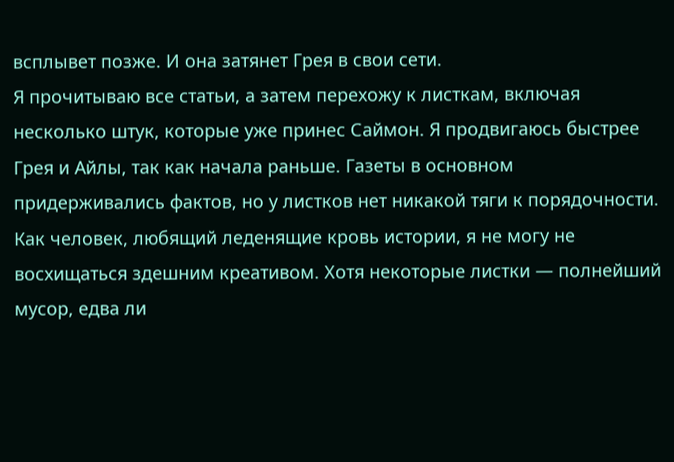всплывет позже. И она затянет Грея в свои сети.
Я прочитываю все статьи, а затем перехожу к листкам, включая несколько штук, которые уже принес Саймон. Я продвигаюсь быстрее Грея и Айлы, так как начала раньше. Газеты в основном придерживались фактов, но у листков нет никакой тяги к порядочности. Как человек, любящий леденящие кровь истории, я не могу не восхищаться здешним креативом. Хотя некоторые листки — полнейший мусор, едва ли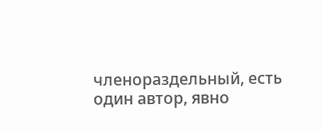членораздельный, есть один автор, явно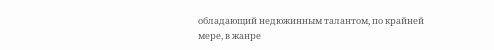обладающий недюжинным талантом, по крайней мере, в жанре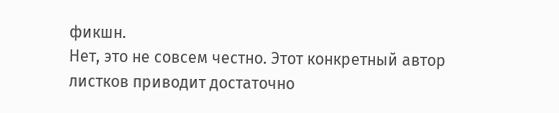фикшн.
Нет, это не совсем честно. Этот конкретный автор листков приводит достаточно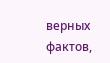верных фактов,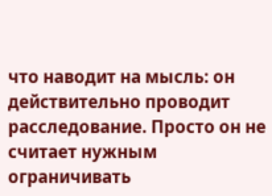что наводит на мысль: он действительно проводит расследование. Просто он не считает нужным ограничивать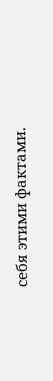себя этими фактами.